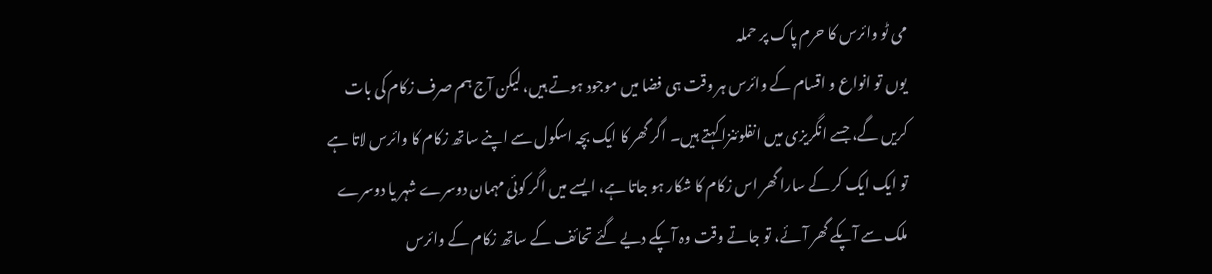می ٹو وائرس کا حرم پاک پر حملہ
یوں تو انواع و اقسام کے وائرس ہر وقت ہی فضا میں موجود ہوتے ہیں، لیکن آج ہم صرف زکام کی بات کریں گے، جسے انگریزی میں انفلوئنزا کہتے ہیں۔ اگر گھر کا ایک بچہ اسکول سے اپنے ساتھ زکام کا وائرس لاتا ہے تو ایک ایک کر کے سارا گھر اس زکام کا شکار ہو جاتا ہے، ایسے میں اگر کوئی مہمان دوسرے شہر یا دوسرے ملک سے آپکے گھر آئے، تو جاتے وقت وہ آپکے دیے گئے تحائف کے ساتھ زکام کے وائرس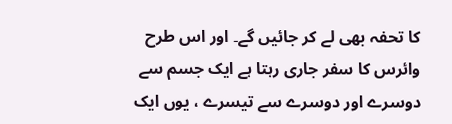کا تحفہ بھی لے کر جائیں گے۔ اور اس طرح وائرس کا سفر جاری رہتا ہے ایک جسم سے دوسرے اور دوسرے سے تیسرے ، یوں ایک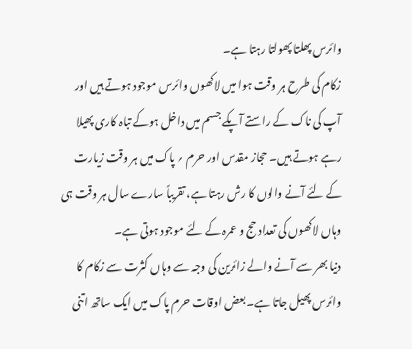وائرس پھلتا پھولتا رہتا ہے۔
زکام کی طرح ہر وقت ہوا میں لاکھوں وائرس موجود ہوتے ہیں اور آپ کی ناک کے راستے آپکے جسم میں داخل ہوکے تباہ کاری پھیلا رہے ہوتے ہیں۔ حجاز مقدس اور حرم ؍ پاک میں ہر وقت زیارت کے لئے آنے والوں کا رش رہتا ہے، تقریباً سارے سال ہر وقت ہی وہاں لاکھوں کی تعداد حج و عمرہ کے لئے موجود ہوتی ہے۔
دنیا بھر سے آنے والے زائرین کی وجہ سے وہاں کثرت سے زکام کا وائرس پھیل جاتا ہے۔ بعض اوقات حرم پاک میں ایک ساتھ اتنی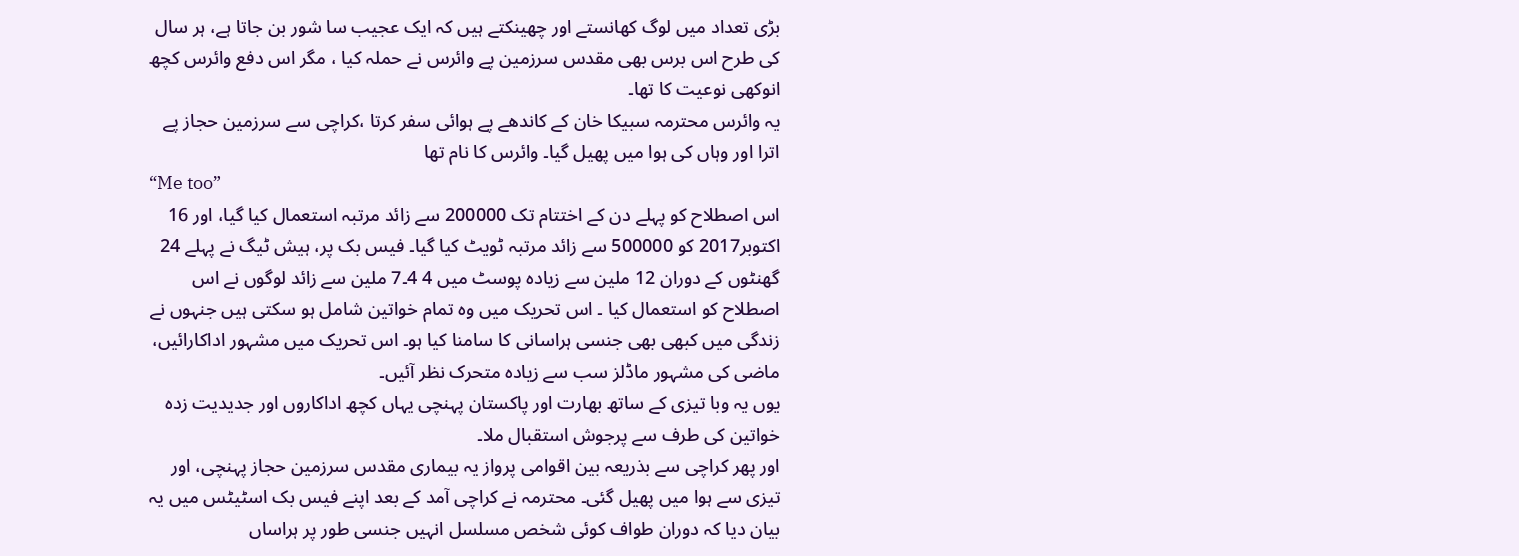بڑی تعداد میں لوگ کھانستے اور چھینکتے ہیں کہ ایک عجیب سا شور بن جاتا ہے، ہر سال کی طرح اس برس بھی مقدس سرزمین پے وائرس نے حملہ کیا ، مگر اس دفع وائرس کچھ انوکھی نوعیت کا تھا۔
یہ وائرس محترمہ سبیکا خان کے کاندھے پے ہوائی سفر کرتا ،کراچی سے سرزمین حجاز پے اترا اور وہاں کی ہوا میں پھیل گیا۔ وائرس کا نام تھا
“Me too”
اس اصطلاح کو پہلے دن کے اختتام تک 200000 سے زائد مرتبہ استعمال کیا گیا، اور 16 اکتوبر2017 کو 500000 سے زائد مرتبہ ٹویٹ کیا گیا۔ فیس بک پر، ہیش ٹیگ نے پہلے 24 گھنٹوں کے دوران 12 ملین سے زیادہ پوسٹ میں 4 4۔7 ملین سے زائد لوگوں نے اس اصطلاح کو استعمال کیا ۔ اس تحریک میں وہ تمام خواتین شامل ہو سکتی ہیں جنہوں نے زندگی میں کبھی بھی جنسی ہراسانی کا سامنا کیا ہو۔ اس تحریک میں مشہور اداکارائیں، ماضی کی مشہور ماڈلز سب سے زیادہ متحرک نظر آئیں۔
یوں یہ وبا تیزی کے ساتھ بھارت اور پاکستان پہنچی یہاں کچھ اداکاروں اور جدیدیت زدہ خواتین کی طرف سے پرجوش استقبال ملا۔
اور پھر کراچی سے بذریعہ بین اقوامی پرواز یہ بیماری مقدس سرزمین حجاز پہنچی، اور تیزی سے ہوا میں پھیل گئی۔ محترمہ نے کراچی آمد کے بعد اپنے فیس بک اسٹیٹس میں یہ بیان دیا کہ دوران طواف کوئی شخص مسلسل انہیں جنسی طور پر ہراساں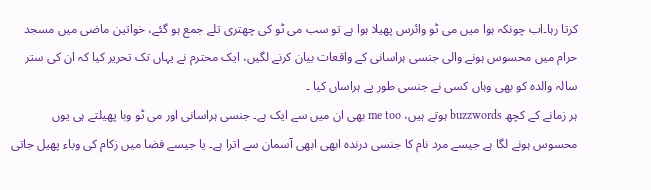کرتا رہا۔اب چونکہ ہوا میں می ٹو وائرس پھیلا ہوا ہے تو سب می ٹو کی چھتری تلے جمع ہو گئے، خواتین ماضی میں مسجد حرام میں محسوس ہونے والی جنسی ہراسانی کے واقعات بیان کرنے لگیں، ایک محترم نے یہاں تک تحریر کیا کہ ان کی ستر سالہ والدہ کو بھی وہاں کسی نے جنسی طور پے ہراساں کیا ۔
ہر زمانے کے کچھ buzzwords ہوتے ہیں، me too بھی ان میں سے ایک ہے۔ جنسی ہراسانی اور می ٹو وبا پھیلتے ہی یوں محسوس ہونے لگا ہے جیسے مرد نام کا جنسی درندہ ابھی ابھی آسمان سے اترا ہے۔ یا جیسے فضا میں زکام کی وباء پھیل جاتی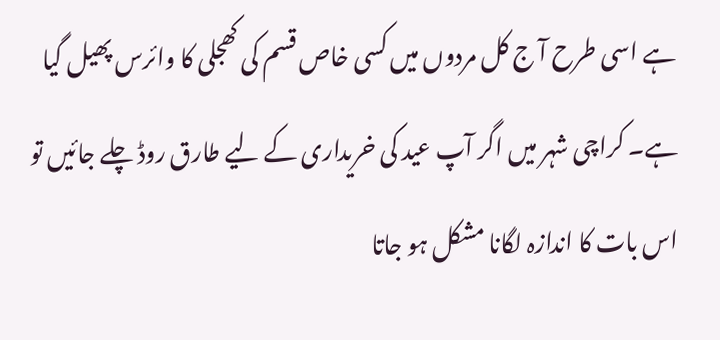ہے اسی طرح آ ج کل مردوں میں کسی خاص قسم کی کھجلی کا وائرس پھیل گیا ہے۔ کراچی شہر میں اگر آپ عید کی خریداری کے لیے طارق روڈ چلے جائیں تو اس بات کا اندازہ لگانا مشکل ہو جاتا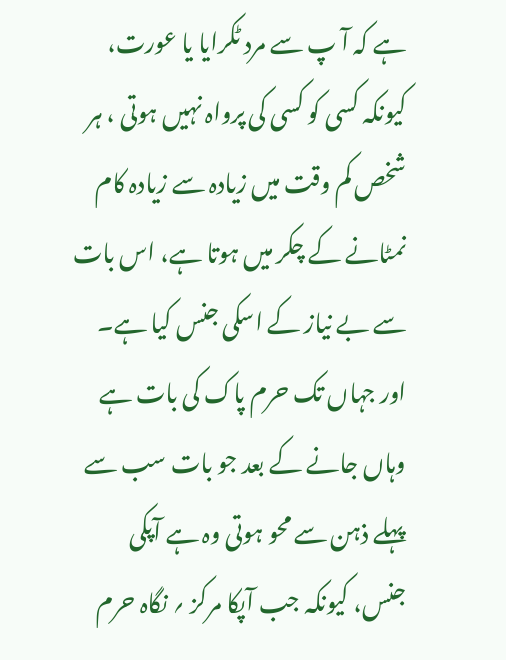ہے کہ آ پ سے مرد ٹکرایا یا عورت، کیونکہ کسی کو کسی کی پرواہ نہیں ہوتی ، ہر شخص کم وقت میں زیادہ سے زیادہ کام نمٹانے کے چکر میں ہوتا ہے، اس بات سے بے نیاز کے اسکی جنس کیا ہے۔
اور جہاں تک حرم پاک کی بات ہے وہاں جانے کے بعد جو بات سب سے پہلے ذہن سے محو ہوتی وہ ہے آپکی جنس، کیونکہ جب آپکا مرکز ؍ نگاہ حرم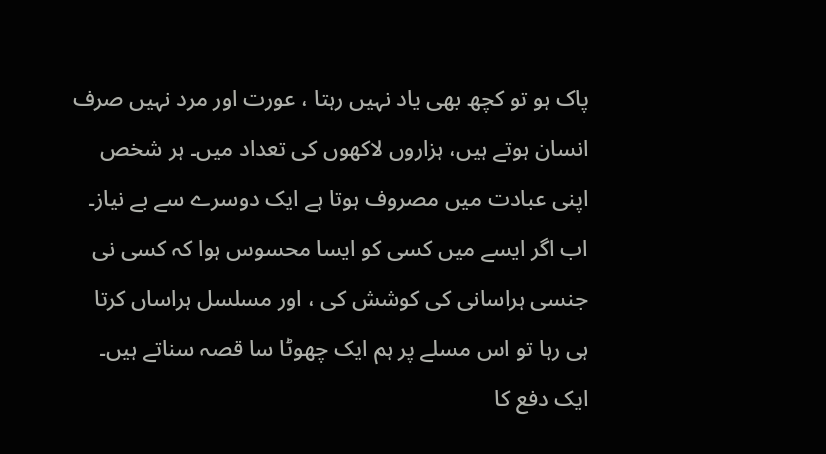پاک ہو تو کچھ بھی یاد نہیں رہتا ، عورت اور مرد نہیں صرف انسان ہوتے ہیں، ہزاروں لاکھوں کی تعداد میں۔ ہر شخص اپنی عبادت میں مصروف ہوتا ہے ایک دوسرے سے بے نیاز۔
اب اگر ایسے میں کسی کو ایسا محسوس ہوا کہ کسی نی جنسی ہراسانی کی کوشش کی ، اور مسلسل ہراساں کرتا ہی رہا تو اس مسلے پر ہم ایک چھوٹا سا قصہ سناتے ہیں۔
ایک دفع کا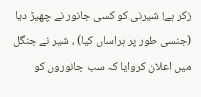زکر ہے! شیرنی کو کسی جانور نے چھیڑ دیا (جنسی طور پر ہراساں کیا) ، شیر نے جنگل میں اعلان کروایا کہ سب جانوروں کو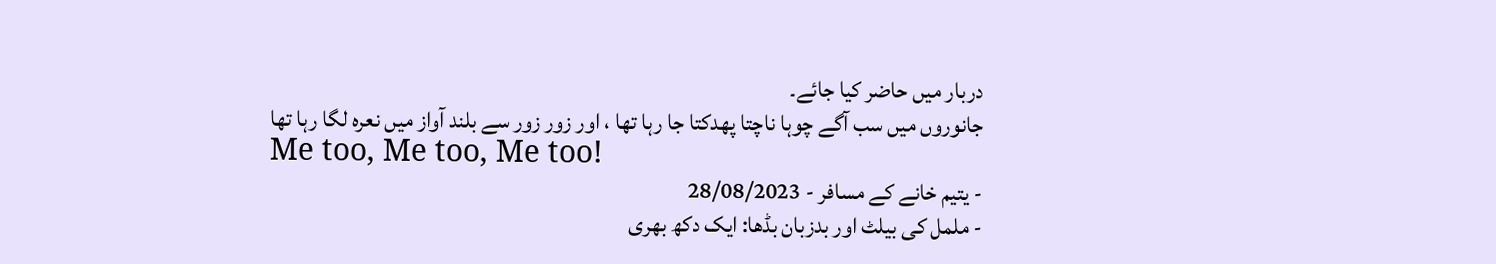دربار میں حاضر کیا جائے۔
جانوروں میں سب آگے چوہا ناچتا پھدکتا جا رہا تھا ، اور زور زور سے بلند آواز میں نعرہ لگا رہا تھا
Me too, Me too, Me too!
- یتیم خانے کے مسافر - 28/08/2023
- ململ کی بیلٹ اور بدزبان بڈھا: ایک دکھ بھری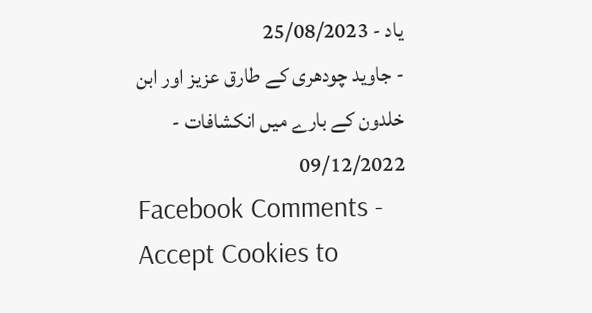یاد - 25/08/2023
- جاوید چودھری کے طارق عزیز اور ابن خلدون کے بارے میں انکشافات - 09/12/2022
Facebook Comments - Accept Cookies to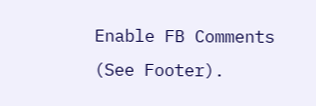Enable FB Comments (See Footer).